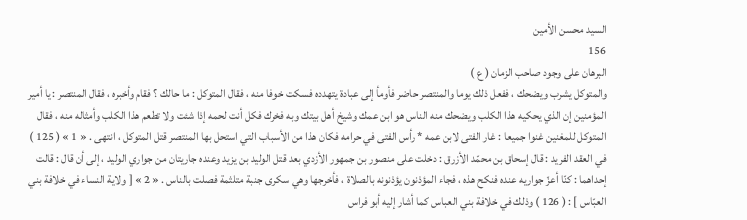السيد محسن الأمين
156
البرهان على وجود صاحب الزمان ( ع )
والمتوكل يشرب ويضحك ، ففعل ذلك يوما والمنتصر حاضر فأومأ إلى عبادة يتهدده فسكت خوفا منه ، فقال المتوكل : ما حالك ؟ فقام وأخبره ، فقال المنتصر : يا أمير المؤمنين إن الذي يحكيه هذا الكلب ويضحك منه الناس هو ابن عمك وشيخ أهل بيتك وبه فخرك فكل أنت لحمه إذا شئت ولا تطعم هذا الكلب وأمثاله منه ، فقال المتوكل للمغنين غنوا جميعا : غار الفتى لابن عمه * رأس الفتى في حرامه فكان هذا من الأسباب التي استحل بها المنتصر قتل المتوكل ، انتهى . « 1 » ( 125 ) في العقد الفريد : قال إسحاق بن محمّد الأزرق : دخلت على منصور بن جمهور الأزدي بعد قتل الوليد بن يزيد وعنده جاريتان من جواري الوليد ، إلى أن قال : قالت إحداهما : كنّا أعزّ جواريه عنده فنكح هذه ، فجاء المؤذنون يؤذنونه بالصلاة ، فأخرجها وهي سكرى جنبة متلثمة فصلت بالناس . « 2 » [ ولاية النساء في خلافة بني العبّاس ] : ( 126 ) وذلك في خلافة بني العباس كما أشار إليه أبو فراس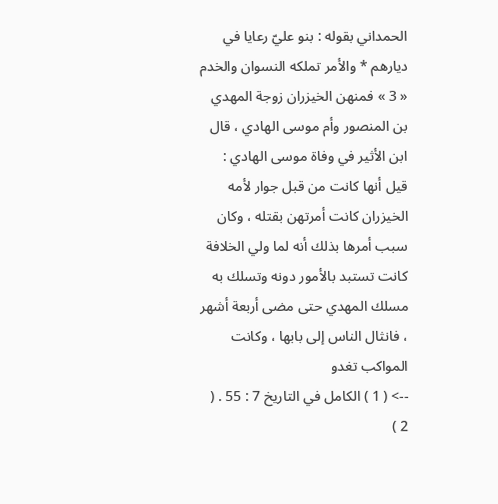الحمداني بقوله : بنو عليّ رعايا في ديارهم * والأمر تملكه النسوان والخدم « 3 » فمنهن الخيزران زوجة المهدي بن المنصور وأم موسى الهادي ، قال ابن الأثير في وفاة موسى الهادي : قيل أنها كانت من قبل جوار لأمه الخيزران كانت أمرتهن بقتله ، وكان سبب أمرها بذلك أنه لما ولي الخلافة كانت تستبد بالأمور دونه وتسلك به مسلك المهدي حتى مضى أربعة أشهر ، فانثال الناس إلى بابها ، وكانت المواكب تغدو
--> ( 1 ) الكامل في التاريخ 7 : 55 . ( 2 )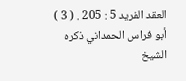العقد الفريد 5 : 205 . ( 3 ) أبو فراس الحمداني ذكره الشيخ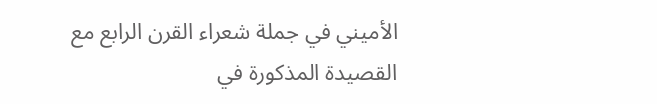الأميني في جملة شعراء القرن الرابع مع القصيدة المذكورة في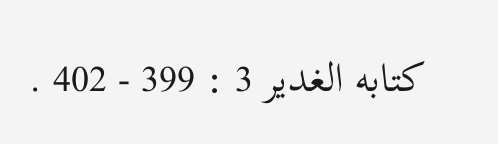كتابه الغدير 3 : 399 - 402 .